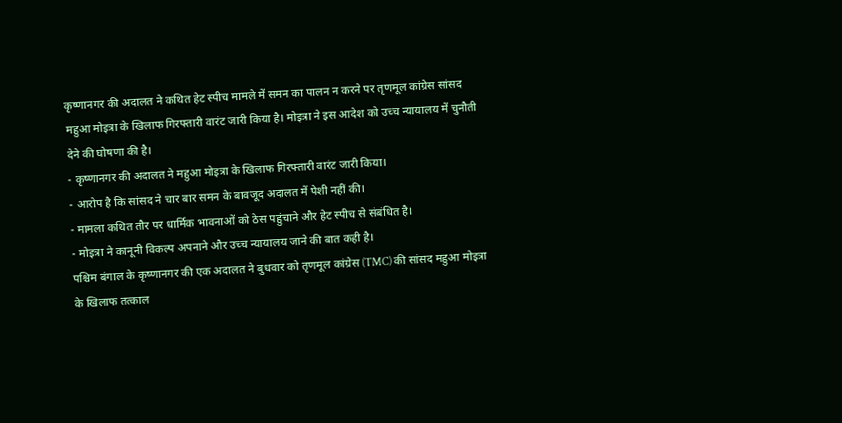कृष्णानगर की अदालत ने कथित हेट स्पीच मामले में समन का पालन न करने पर तृणमूल कांग्रेस सांसद महुआ मोइत्रा के खिलाफ गिरफ्तारी वारंट जारी किया है। मोइत्रा ने इस आदेश को उच्च न्यायालय में चुनौती देने की घोषणा की है।
- कृष्णानगर की अदालत ने महुआ मोइत्रा के खिलाफ गिरफ्तारी वारंट जारी किया।
- आरोप है कि सांसद ने चार बार समन के बावजूद अदालत में पेशी नहीं की।
- मामला कथित तौर पर धार्मिक भावनाओं को ठेस पहुंचाने और हेट स्पीच से संबंधित है।
- मोइत्रा ने कानूनी विकल्प अपनाने और उच्च न्यायालय जाने की बात कही है।
पश्चिम बंगाल के कृष्णानगर की एक अदालत ने बुधवार को तृणमूल कांग्रेस (TMC) की सांसद महुआ मोइत्रा के खिलाफ तत्काल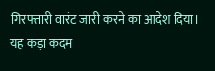गिरफ्तारी वारंट जारी करने का आदेश दिया। यह कड़ा कदम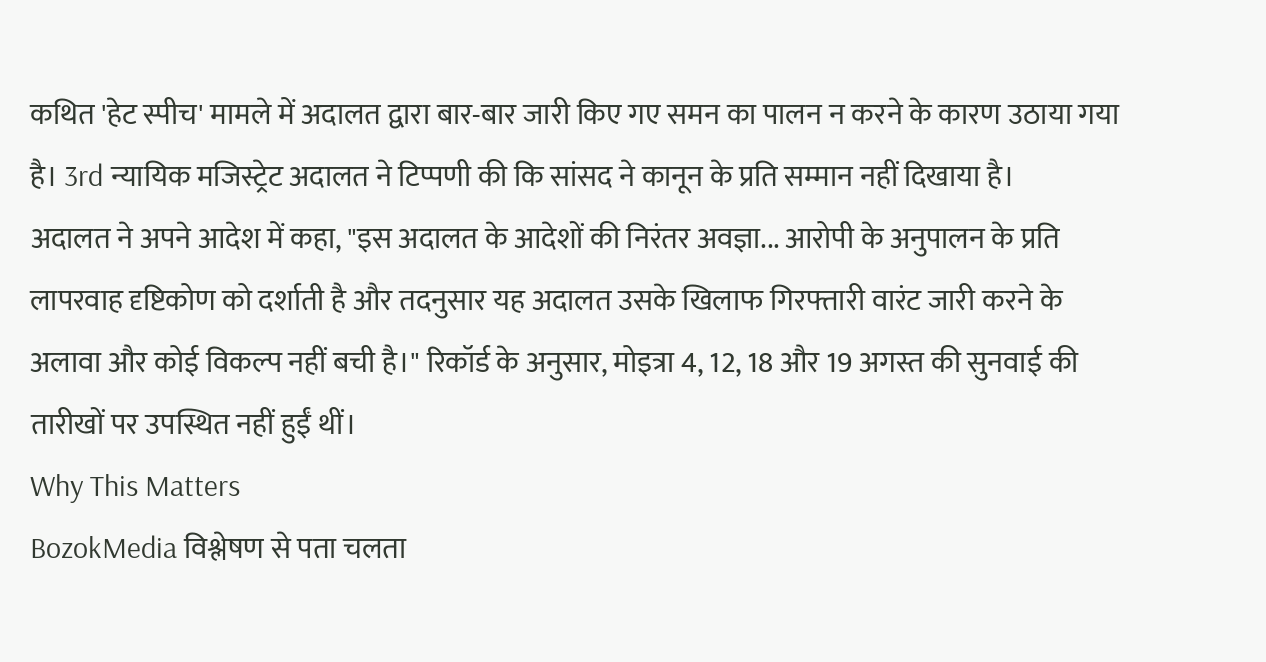कथित 'हेट स्पीच' मामले में अदालत द्वारा बार-बार जारी किए गए समन का पालन न करने के कारण उठाया गया है। 3rd न्यायिक मजिस्ट्रेट अदालत ने टिप्पणी की कि सांसद ने कानून के प्रति सम्मान नहीं दिखाया है।
अदालत ने अपने आदेश में कहा, "इस अदालत के आदेशों की निरंतर अवज्ञा... आरोपी के अनुपालन के प्रति लापरवाह दृष्टिकोण को दर्शाती है और तदनुसार यह अदालत उसके खिलाफ गिरफ्तारी वारंट जारी करने के अलावा और कोई विकल्प नहीं बची है।" रिकॉर्ड के अनुसार, मोइत्रा 4, 12, 18 और 19 अगस्त की सुनवाई की तारीखों पर उपस्थित नहीं हुईं थीं।
Why This Matters
BozokMedia विश्लेषण से पता चलता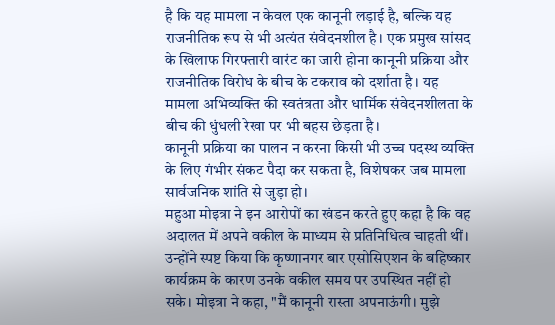है कि यह मामला न केवल एक कानूनी लड़ाई है, बल्कि यह राजनीतिक रूप से भी अत्यंत संवेदनशील है। एक प्रमुख सांसद के खिलाफ गिरफ्तारी वारंट का जारी होना कानूनी प्रक्रिया और राजनीतिक विरोध के बीच के टकराव को दर्शाता है। यह मामला अभिव्यक्ति की स्वतंत्रता और धार्मिक संवेदनशीलता के बीच की धुंधली रेखा पर भी बहस छेड़ता है।
कानूनी प्रक्रिया का पालन न करना किसी भी उच्च पदस्थ व्यक्ति के लिए गंभीर संकट पैदा कर सकता है, विशेषकर जब मामला सार्वजनिक शांति से जुड़ा हो।
महुआ मोइत्रा ने इन आरोपों का खंडन करते हुए कहा है कि वह अदालत में अपने वकील के माध्यम से प्रतिनिधित्व चाहती थीं। उन्होंने स्पष्ट किया कि कृष्णानगर बार एसोसिएशन के बहिष्कार कार्यक्रम के कारण उनके वकील समय पर उपस्थित नहीं हो सके। मोइत्रा ने कहा, "मैं कानूनी रास्ता अपनाऊंगी। मुझे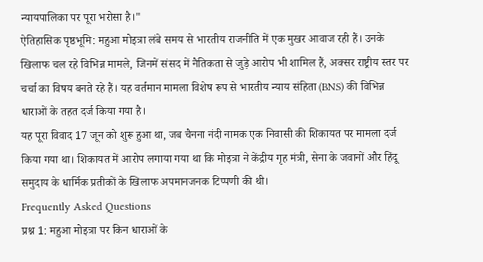न्यायपालिका पर पूरा भरोसा है।"
ऐतिहासिक पृष्ठभूमि: महुआ मोइत्रा लंबे समय से भारतीय राजनीति में एक मुखर आवाज रही हैं। उनके खिलाफ चल रहे विभिन्न मामले, जिनमें संसद में नैतिकता से जुड़े आरोप भी शामिल हैं, अक्सर राष्ट्रीय स्तर पर चर्चा का विषय बनते रहे हैं। यह वर्तमान मामला विशेष रूप से भारतीय न्याय संहिता (BNS) की विभिन्न धाराओं के तहत दर्ज किया गया है।
यह पूरा विवाद 17 जून को शुरू हुआ था, जब चैनना नंदी नामक एक निवासी की शिकायत पर मामला दर्ज किया गया था। शिकायत में आरोप लगाया गया था कि मोइत्रा ने केंद्रीय गृह मंत्री, सेना के जवानों और हिंदू समुदाय के धार्मिक प्रतीकों के खिलाफ अपमानजनक टिप्पणी की थी।
Frequently Asked Questions
प्रश्न 1: महुआ मोइत्रा पर किन धाराओं के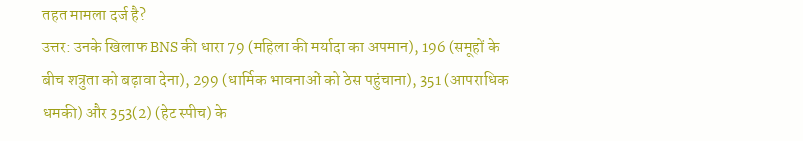तहत मामला दर्ज है?
उत्तर: उनके खिलाफ BNS की धारा 79 (महिला की मर्यादा का अपमान), 196 (समूहों के बीच शत्रुता को बढ़ावा देना), 299 (धार्मिक भावनाओं को ठेस पहुंचाना), 351 (आपराधिक धमकी) और 353(2) (हेट स्पीच) के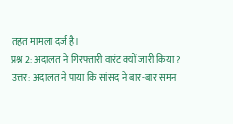तहत मामला दर्ज है।
प्रश्न 2: अदालत ने गिरफ्तारी वारंट क्यों जारी किया?
उत्तर: अदालत ने पाया कि सांसद ने बार-बार समन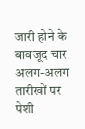जारी होने के बावजूद चार अलग-अलग तारीखों पर पेशी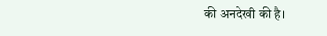की अनदेखी की है।